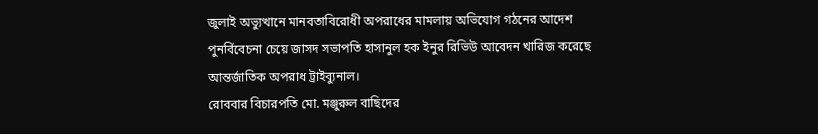জুলাই অভ্যুত্থানে মানবতাবিরোধী অপরাধের মামলায় অভিযোগ গঠনের আদেশ পুনর্বিবেচনা চেয়ে জাসদ সভাপতি হাসানুল হক ইনুর রিভিউ আবেদন খারিজ করেছে আন্তর্জাতিক অপরাধ ট্রাইব্যুনাল।
রোববার বিচারপতি মো. মঞ্জুরুল বাছিদের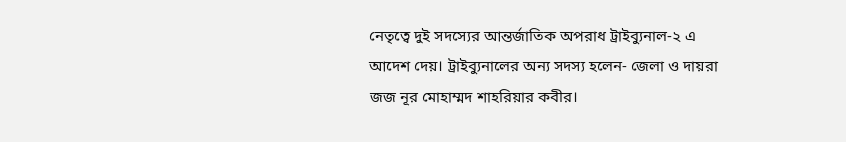নেতৃত্বে দুই সদস্যের আন্তর্জাতিক অপরাধ ট্রাইব্যুনাল-২ এ আদেশ দেয়। ট্রাইব্যুনালের অন্য সদস্য হলেন- জেলা ও দায়রা জজ নূর মোহাম্মদ শাহরিয়ার কবীর।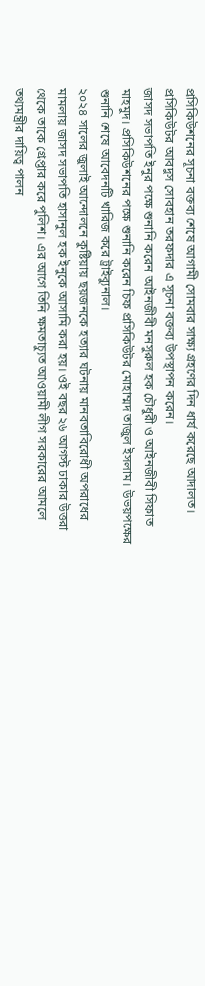প্রসিকিউশনের সূচনা বক্তব্য শেষে আগামী সোমবার সাক্ষ্য গ্রহণের দিন ধার্য করেছে আদালত। প্রসিকিউটর আবদুস সোবহান তরফদার এ সূচনা বক্তব্য উপস্থাপন করেন।
জাসদ সভাপতি ইনুর পক্ষে শুনানি করেন আইনজীবী মনসুরুল হক চৌধুরী ও আইনজীবী সিফাত মাহমুদ। প্রসিকিউশনের পক্ষে শুনানি করেন চিফ প্রসিকিউটর মোহাম্মদ তাজুল ইসলাম। উভয়পক্ষের শুনানি শেষে আবেদনটি খারিজ করে ট্রাইব্যুনাল।
২০২৪ সালের জুলাই আন্দোলনে কুষ্টিয়ায় ছয়জনকে হত্যার ঘটনায় মানবতাবিরোধী অপরাধের মামলায় জাসদ সভাপতি হাসানুল হক ইনুকে আসামি করা হয়। ওই বছর ২৬ আগস্ট ঢাকার উত্তরা থেকে তাকে গ্রেপ্তার করে পুলিশ। এর আগে তিনি ক্ষমতাচ্যুত আওয়ামী লীগ সরকারের আমলে তথ্যমন্ত্রীর দায়িত্ব পালন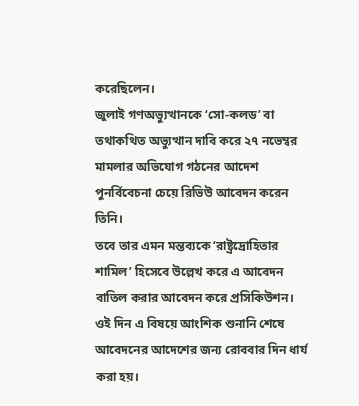করেছিলেন।
জুলাই গণঅভ্যুত্থানকে ‘সো-কলড’ বা তথাকথিত অভ্যুত্থান দাবি করে ২৭ নভেম্বর মামলার অভিযোগ গঠনের আদেশ পুনর্বিবেচনা চেয়ে রিভিউ আবেদন করেন তিনি।
তবে তার এমন মন্তব্যকে ‘রাষ্ট্রদ্রোহিতার শামিল’ হিসেবে উল্লেখ করে এ আবেদন বাতিল করার আবেদন করে প্রসিকিউশন। ওই দিন এ বিষয়ে আংশিক শুনানি শেষে আবেদনের আদেশের জন্য রোববার দিন ধার্য করা হয়।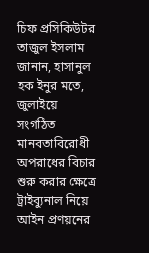চিফ প্রসিকিউটর তাজুল ইসলাম জানান, হাসানুল হক ইনুর মতে, জুলাইয়ে সংগঠিত মানবতাবিরোধী অপরাধের বিচার শুরু করার ক্ষেত্রে ট্রাইব্যুনাল নিয়ে আইন প্রণয়নের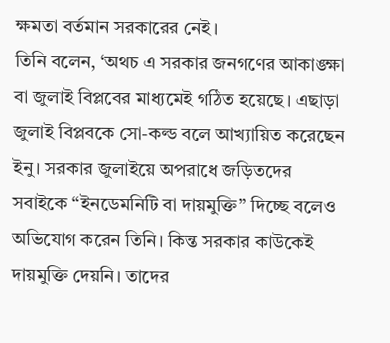ক্ষমতা বর্তমান সরকারের নেই।
তিনি বলেন, ‘অথচ এ সরকার জনগণের আকাঙ্ক্ষা বা জুলাই বিপ্লবের মাধ্যমেই গঠিত হয়েছে। এছাড়া জুলাই বিপ্লবকে সো-কল্ড বলে আখ্যায়িত করেছেন ইনু। সরকার জুলাইয়ে অপরাধে জড়িতদের সবাইকে “ইনডেমনিটি বা দায়মুক্তি” দিচ্ছে বলেও অভিযোগ করেন তিনি। কিন্ত সরকার কাউকেই দায়মুক্তি দেয়নি। তাদের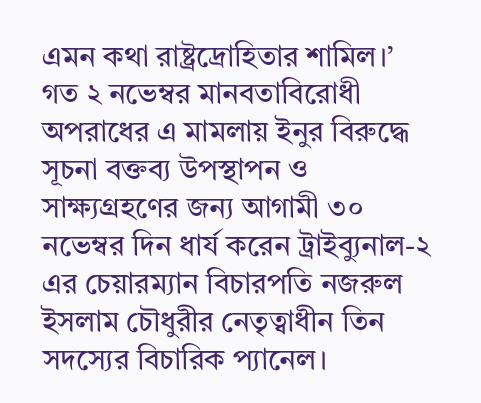এমন কথা রাষ্ট্রদ্রোহিতার শামিল।’
গত ২ নভেম্বর মানবতাবিরোধী অপরাধের এ মামলায় ইনুর বিরুদ্ধে সূচনা বক্তব্য উপস্থাপন ও সাক্ষ্যগ্রহণের জন্য আগামী ৩০ নভেম্বর দিন ধার্য করেন ট্রাইব্যুনাল-২ এর চেয়ারম্যান বিচারপতি নজরুল ইসলাম চৌধুরীর নেতৃত্বাধীন তিন সদস্যের বিচারিক প্যানেল।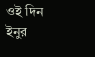ওই দিন ইনুর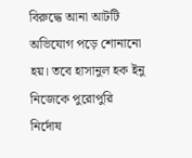বিরুদ্ধে আনা আটটি অভিযোগ পড়ে শোনানো হয়। তবে হাসানুল হক ইনু নিজেকে পুরোপুরি নির্দোষ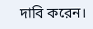দাবি করেন।